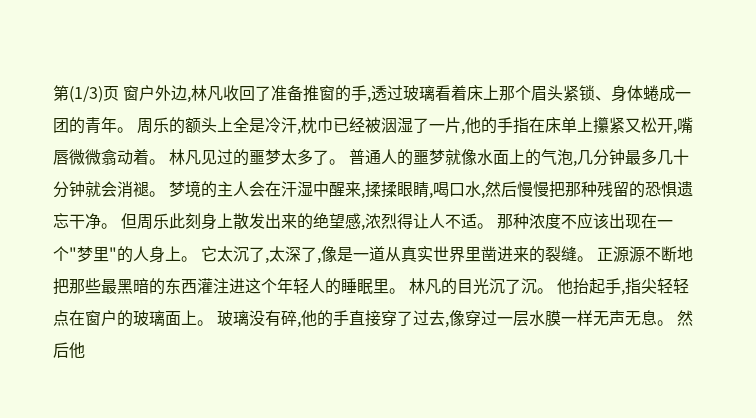第(1/3)页 窗户外边,林凡收回了准备推窗的手,透过玻璃看着床上那个眉头紧锁、身体蜷成一团的青年。 周乐的额头上全是冷汗,枕巾已经被洇湿了一片,他的手指在床单上攥紧又松开,嘴唇微微翕动着。 林凡见过的噩梦太多了。 普通人的噩梦就像水面上的气泡,几分钟最多几十分钟就会消褪。 梦境的主人会在汗湿中醒来,揉揉眼睛,喝口水,然后慢慢把那种残留的恐惧遗忘干净。 但周乐此刻身上散发出来的绝望感,浓烈得让人不适。 那种浓度不应该出现在一个"梦里"的人身上。 它太沉了,太深了,像是一道从真实世界里凿进来的裂缝。 正源源不断地把那些最黑暗的东西灌注进这个年轻人的睡眠里。 林凡的目光沉了沉。 他抬起手,指尖轻轻点在窗户的玻璃面上。 玻璃没有碎,他的手直接穿了过去,像穿过一层水膜一样无声无息。 然后他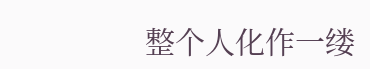整个人化作一缕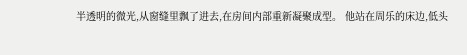半透明的微光,从窗缝里飘了进去,在房间内部重新凝聚成型。 他站在周乐的床边,低头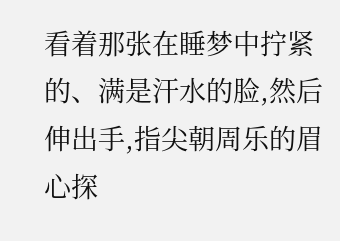看着那张在睡梦中拧紧的、满是汗水的脸,然后伸出手,指尖朝周乐的眉心探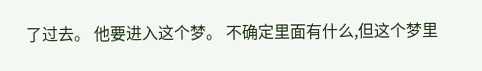了过去。 他要进入这个梦。 不确定里面有什么,但这个梦里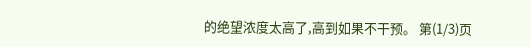的绝望浓度太高了,高到如果不干预。 第(1/3)页